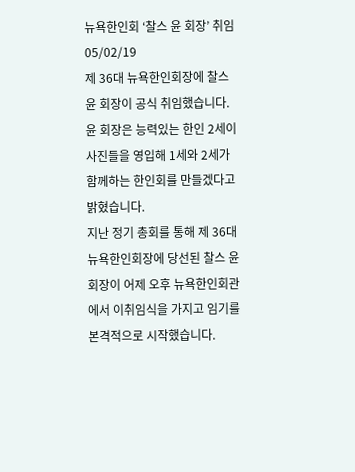뉴욕한인회 ‘찰스 윤 회장’ 취임
05/02/19
제 36대 뉴욕한인회장에 찰스 윤 회장이 공식 취임했습니다.
윤 회장은 능력있는 한인 2세이사진들을 영입해 1세와 2세가 함께하는 한인회를 만들겠다고 밝혔습니다.
지난 정기 총회를 통해 제 36대 뉴욕한인회장에 당선된 찰스 윤 회장이 어제 오후 뉴욕한인회관에서 이취임식을 가지고 임기를 본격적으로 시작했습니다.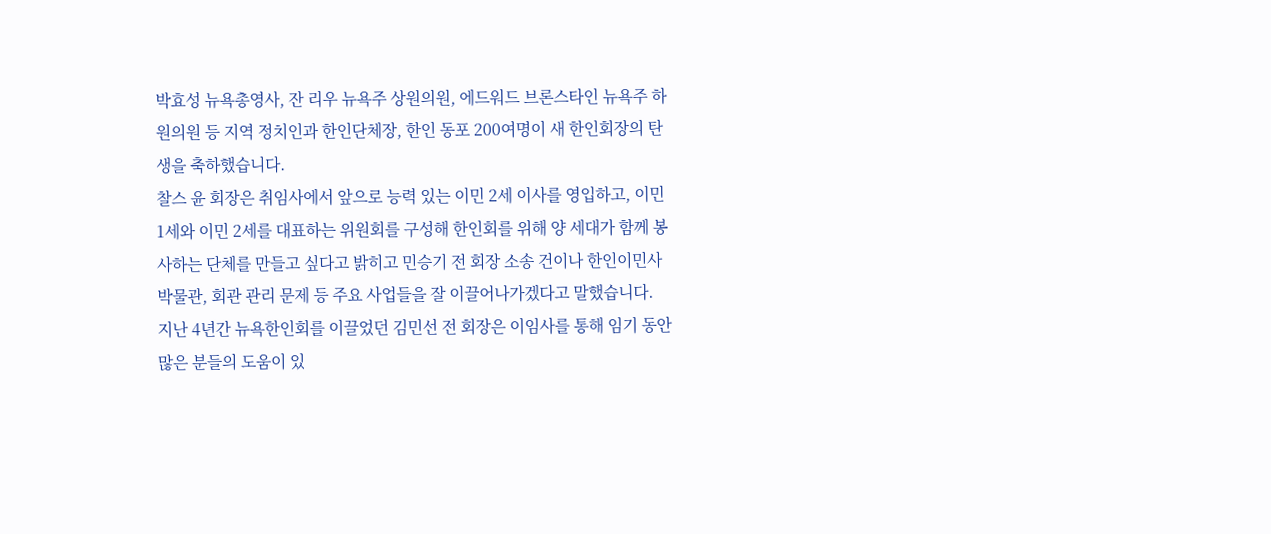박효성 뉴욕총영사, 잔 리우 뉴욕주 상원의원, 에드워드 브론스타인 뉴욕주 하원의원 등 지역 정치인과 한인단체장, 한인 동포 200여명이 새 한인회장의 탄생을 축하했습니다.
찰스 윤 회장은 취임사에서 앞으로 능력 있는 이민 2세 이사를 영입하고, 이민 1세와 이민 2세를 대표하는 위원회를 구성해 한인회를 위해 양 세대가 함께 봉사하는 단체를 만들고 싶다고 밝히고 민승기 전 회장 소송 건이나 한인이민사박물관, 회관 관리 문제 등 주요 사업들을 잘 이끌어나가겠다고 말했습니다.
지난 4년간 뉴욕한인회를 이끌었던 김민선 전 회장은 이임사를 통해 임기 동안 많은 분들의 도움이 있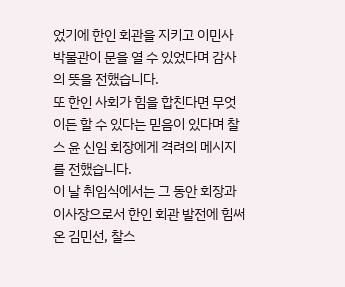었기에 한인 회관을 지키고 이민사 박물관이 문을 열 수 있었다며 감사의 뜻을 전했습니다.
또 한인 사회가 힘을 합친다면 무엇이든 할 수 있다는 믿음이 있다며 찰스 윤 신임 회장에게 격려의 메시지를 전했습니다.
이 날 취임식에서는 그 동안 회장과 이사장으로서 한인 회관 발전에 힘써온 김민선, 찰스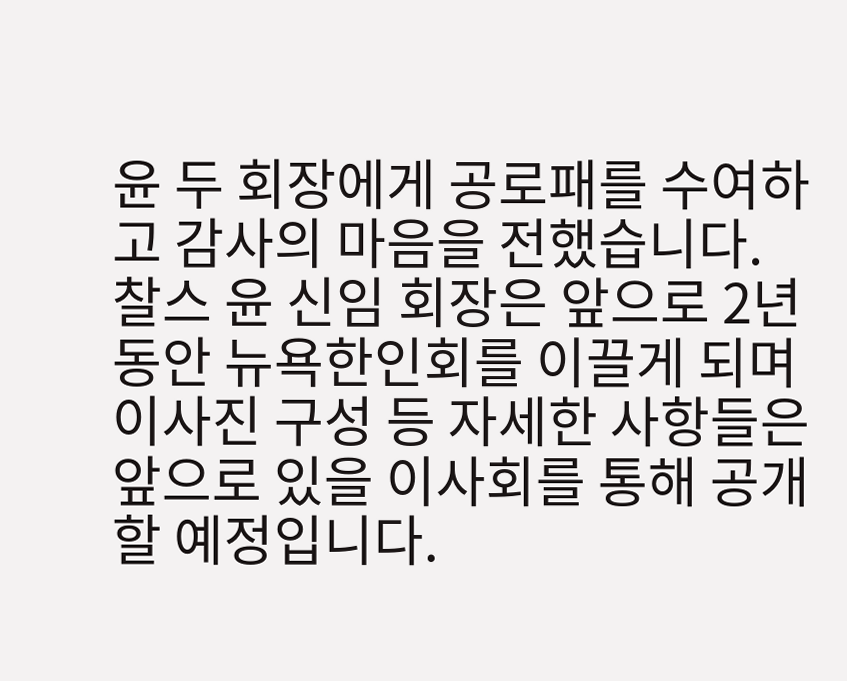윤 두 회장에게 공로패를 수여하고 감사의 마음을 전했습니다.
찰스 윤 신임 회장은 앞으로 2년 동안 뉴욕한인회를 이끌게 되며 이사진 구성 등 자세한 사항들은 앞으로 있을 이사회를 통해 공개할 예정입니다.